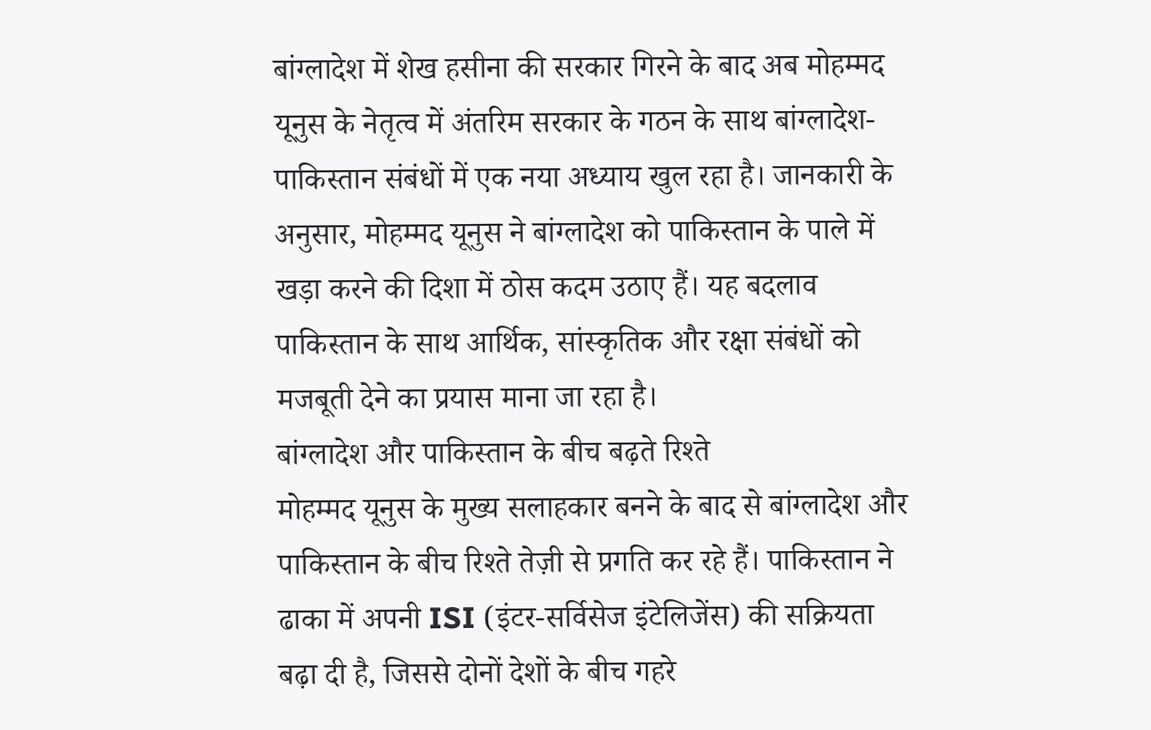बांग्लादेश में शेख हसीना की सरकार गिरने के बाद अब मोहम्मद यूनुस के नेतृत्व में अंतरिम सरकार के गठन के साथ बांग्लादेश-पाकिस्तान संबंधों में एक नया अध्याय खुल रहा है। जानकारी के अनुसार, मोहम्मद यूनुस ने बांग्लादेश को पाकिस्तान के पाले में खड़ा करने की दिशा में ठोस कदम उठाए हैं। यह बदलाव पाकिस्तान के साथ आर्थिक, सांस्कृतिक और रक्षा संबंधों को मजबूती देने का प्रयास माना जा रहा है।
बांग्लादेश और पाकिस्तान के बीच बढ़ते रिश्ते
मोहम्मद यूनुस के मुख्य सलाहकार बनने के बाद से बांग्लादेश और पाकिस्तान के बीच रिश्ते तेज़ी से प्रगति कर रहे हैं। पाकिस्तान ने ढाका में अपनी ISI (इंटर-सर्विसेज इंटेलिजेंस) की सक्रियता बढ़ा दी है, जिससे दोनों देशों के बीच गहरे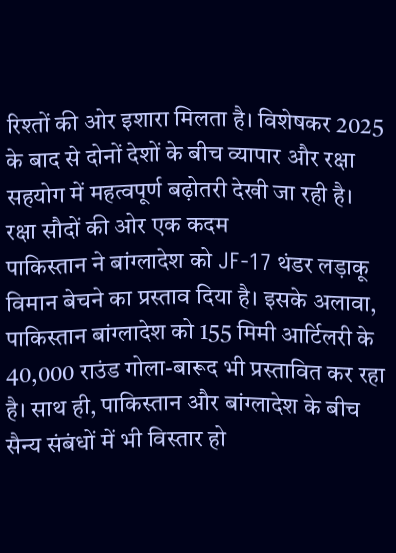रिश्तों की ओर इशारा मिलता है। विशेषकर 2025 के बाद से दोनों देशों के बीच व्यापार और रक्षा सहयोग में महत्वपूर्ण बढ़ोतरी देखी जा रही है।
रक्षा सौदों की ओर एक कदम
पाकिस्तान ने बांग्लादेश को JF-17 थंडर लड़ाकू विमान बेचने का प्रस्ताव दिया है। इसके अलावा, पाकिस्तान बांग्लादेश को 155 मिमी आर्टिलरी के 40,000 राउंड गोला-बारूद भी प्रस्तावित कर रहा है। साथ ही, पाकिस्तान और बांग्लादेश के बीच सैन्य संबंधों में भी विस्तार हो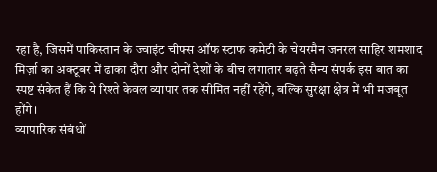रहा है, जिसमें पाकिस्तान के ज्वाइंट चीफ्स ऑफ स्टाफ कमेटी के चेयरमैन जनरल साहिर शमशाद मिर्ज़ा का अक्टूबर में ढाका दौरा और दोनों देशों के बीच लगातार बढ़ते सैन्य संपर्क इस बात का स्पष्ट संकेत हैं कि ये रिश्ते केवल व्यापार तक सीमित नहीं रहेंगे, बल्कि सुरक्षा क्षेत्र में भी मजबूत होंगे।
व्यापारिक संबंधों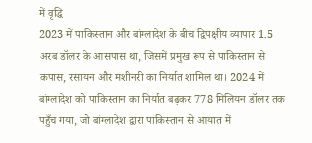में वृद्धि
2023 में पाकिस्तान और बांग्लादेश के बीच द्विपक्षीय व्यापार 1.5 अरब डॉलर के आसपास था, जिसमें प्रमुख रूप से पाकिस्तान से कपास, रसायन और मशीनरी का निर्यात शामिल था। 2024 में बांग्लादेश को पाकिस्तान का निर्यात बढ़कर 778 मिलियन डॉलर तक पहुँच गया, जो बांग्लादेश द्वारा पाकिस्तान से आयात में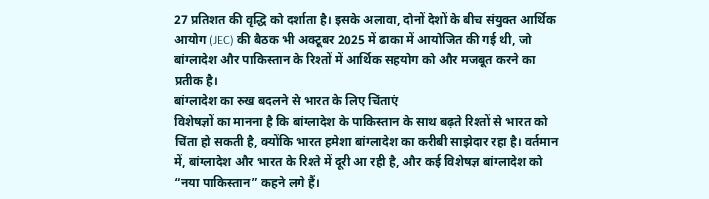27 प्रतिशत की वृद्धि को दर्शाता है। इसके अलावा, दोनों देशों के बीच संयुक्त आर्थिक आयोग (JEC) की बैठक भी अक्टूबर 2025 में ढाका में आयोजित की गई थी, जो बांग्लादेश और पाकिस्तान के रिश्तों में आर्थिक सहयोग को और मजबूत करने का प्रतीक है।
बांग्लादेश का रुख बदलने से भारत के लिए चिंताएं
विशेषज्ञों का मानना है कि बांग्लादेश के पाकिस्तान के साथ बढ़ते रिश्तों से भारत को चिंता हो सकती है, क्योंकि भारत हमेशा बांग्लादेश का करीबी साझेदार रहा है। वर्तमान में, बांग्लादेश और भारत के रिश्ते में दूरी आ रही है, और कई विशेषज्ञ बांग्लादेश को “नया पाकिस्तान” कहने लगे हैं।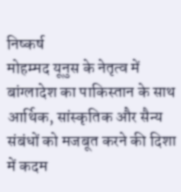निष्कर्ष
मोहम्मद यूनुस के नेतृत्व में बांग्लादेश का पाकिस्तान के साथ आर्थिक, सांस्कृतिक और सैन्य संबंधों को मजबूत करने की दिशा में कदम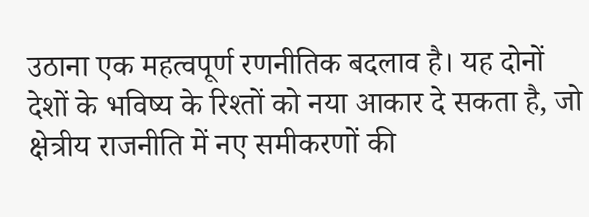उठाना एक महत्वपूर्ण रणनीतिक बदलाव है। यह दोनों देशों के भविष्य के रिश्तों को नया आकार दे सकता है, जो क्षेत्रीय राजनीति में नए समीकरणों की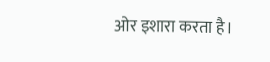ओर इशारा करता है।